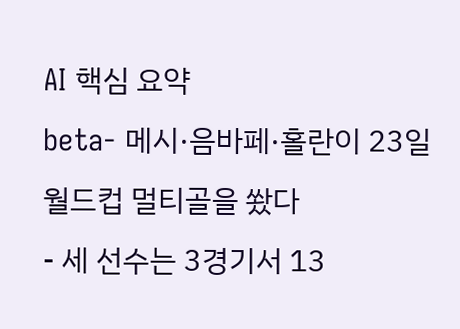AI 핵심 요약
beta- 메시·음바페·홀란이 23일 월드컵 멀티골을 쐈다
- 세 선수는 3경기서 13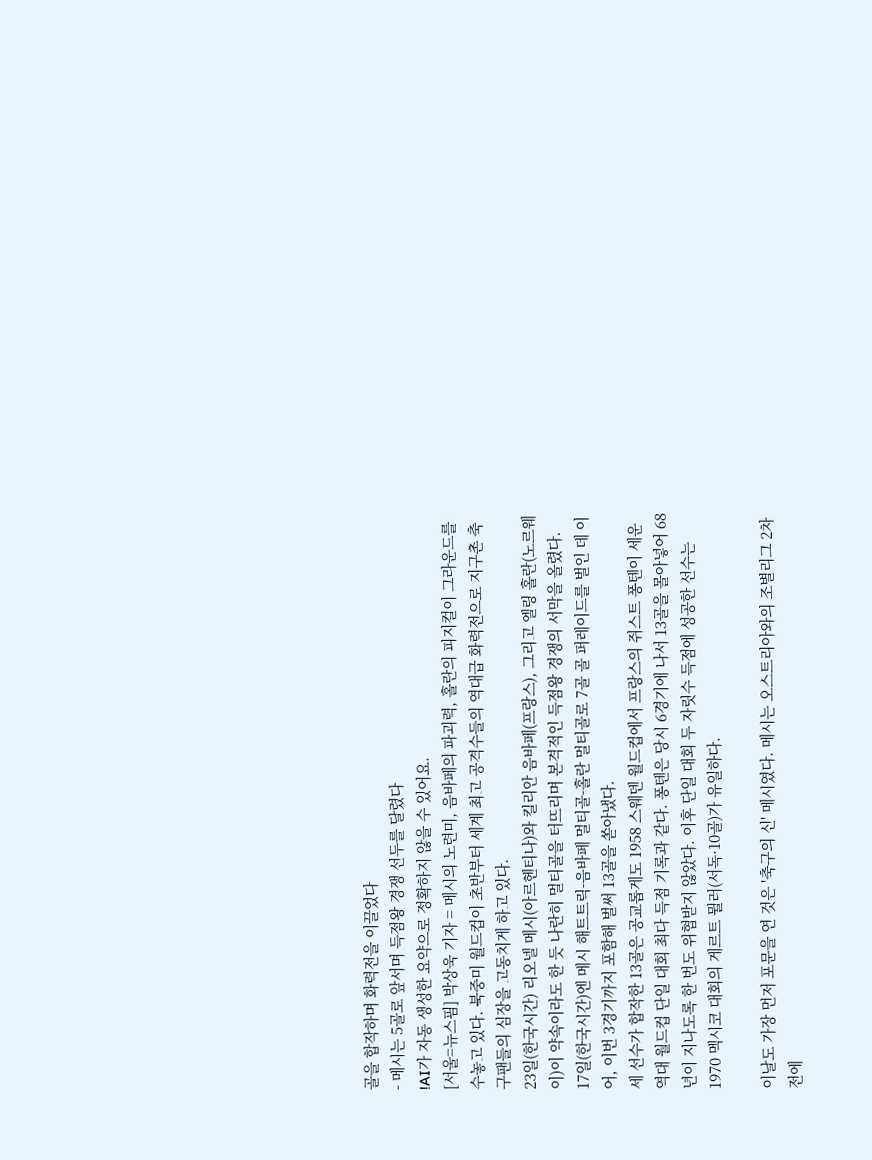골을 합작하며 화력전을 이끌었다
- 메시는 5골로 앞서며 득점왕 경쟁 선두를 달렸다
!AI가 자동 생성한 요약으로 정확하지 않을 수 있어요.
[서울=뉴스핌] 박상욱 기자 = 메시의 노련미, 음바페의 파괴력, 홀란의 피지컬이 그라운드를 수놓고 있다. 북중미 월드컵이 초반부터 세계 최고 공격수들의 역대급 화력전으로 지구촌 축구팬들의 심장을 고동치게 하고 있다.
23일(한국시간) 리오넬 메시(아르헨티나)와 킬리안 음바페(프랑스), 그리고 엘링 홀란(노르웨이)이 약속이라도 한 듯 나란히 멀티골을 터뜨리며 본격적인 득점왕 경쟁의 서막을 올렸다. 17일(한국시간)엔 메시 해트트릭-음바페 멀티골-홀란 멀티골로 7골 골 퍼레이드를 벌인 데 이어, 이번 3경기까지 포함해 벌써 13골을 쏟아냈다.
세 선수가 합작한 13골은 공교롭게도 1958 스웨덴 월드컵에서 프랑스의 쥐스트 퐁텐이 세운 역대 월드컵 단일 대회 최다 득점 기록과 같다. 퐁텐은 당시 6경기에 나서 13골을 몰아넣어 68년이 지나도록 한 번도 위협받지 않았다. 이후 단일 대회 두 자릿수 득점에 성공한 선수는 1970 멕시코 대회의 게르트 뮐러(서독·10골)가 유일하다.

이날도 가장 먼저 포문을 연 것은 '축구의 신' 메시였다. 메시는 오스트리아와의 조별리그 2차전에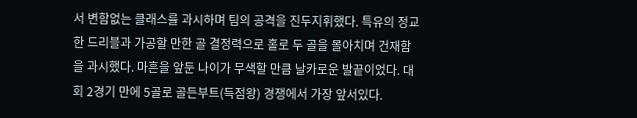서 변함없는 클래스를 과시하며 팀의 공격을 진두지휘했다. 특유의 정교한 드리블과 가공할 만한 골 결정력으로 홀로 두 골을 몰아치며 건재함을 과시했다. 마흔을 앞둔 나이가 무색할 만큼 날카로운 발끝이었다. 대회 2경기 만에 5골로 골든부트(득점왕) 경쟁에서 가장 앞서있다.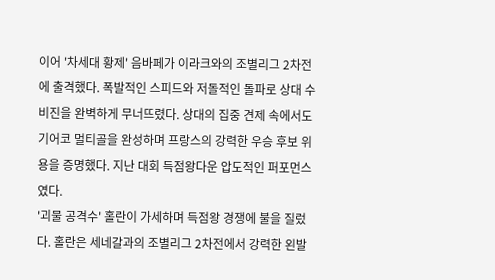이어 '차세대 황제' 음바페가 이라크와의 조별리그 2차전에 출격했다. 폭발적인 스피드와 저돌적인 돌파로 상대 수비진을 완벽하게 무너뜨렸다. 상대의 집중 견제 속에서도 기어코 멀티골을 완성하며 프랑스의 강력한 우승 후보 위용을 증명했다. 지난 대회 득점왕다운 압도적인 퍼포먼스였다.
'괴물 공격수' 홀란이 가세하며 득점왕 경쟁에 불을 질렀다. 홀란은 세네갈과의 조별리그 2차전에서 강력한 왼발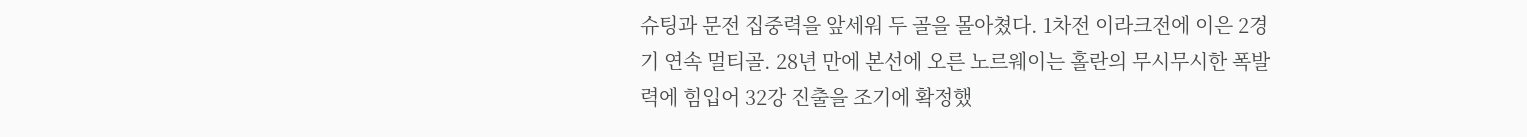슈팅과 문전 집중력을 앞세워 두 골을 몰아쳤다. 1차전 이라크전에 이은 2경기 연속 멀티골. 28년 만에 본선에 오른 노르웨이는 홀란의 무시무시한 폭발력에 힘입어 32강 진출을 조기에 확정했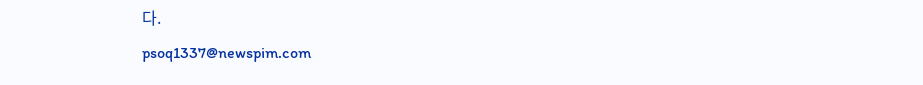다.
psoq1337@newspim.com